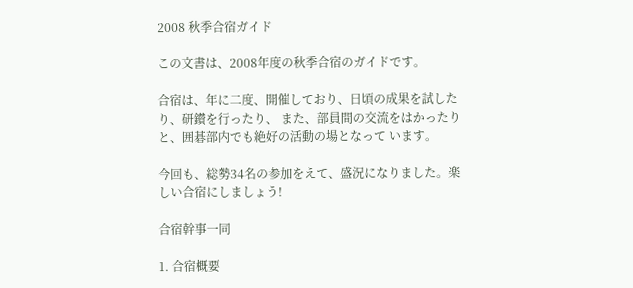2008 秋季合宿ガイド

この文書は、2008年度の秋季合宿のガイドです。

合宿は、年に二度、開催しており、日頃の成果を試したり、研鑚を行ったり、 また、部員間の交流をはかったりと、囲碁部内でも絶好の活動の場となって います。

今回も、総勢34名の参加をえて、盛況になりました。楽しい合宿にしましょう!

合宿幹事一同

1. 合宿概要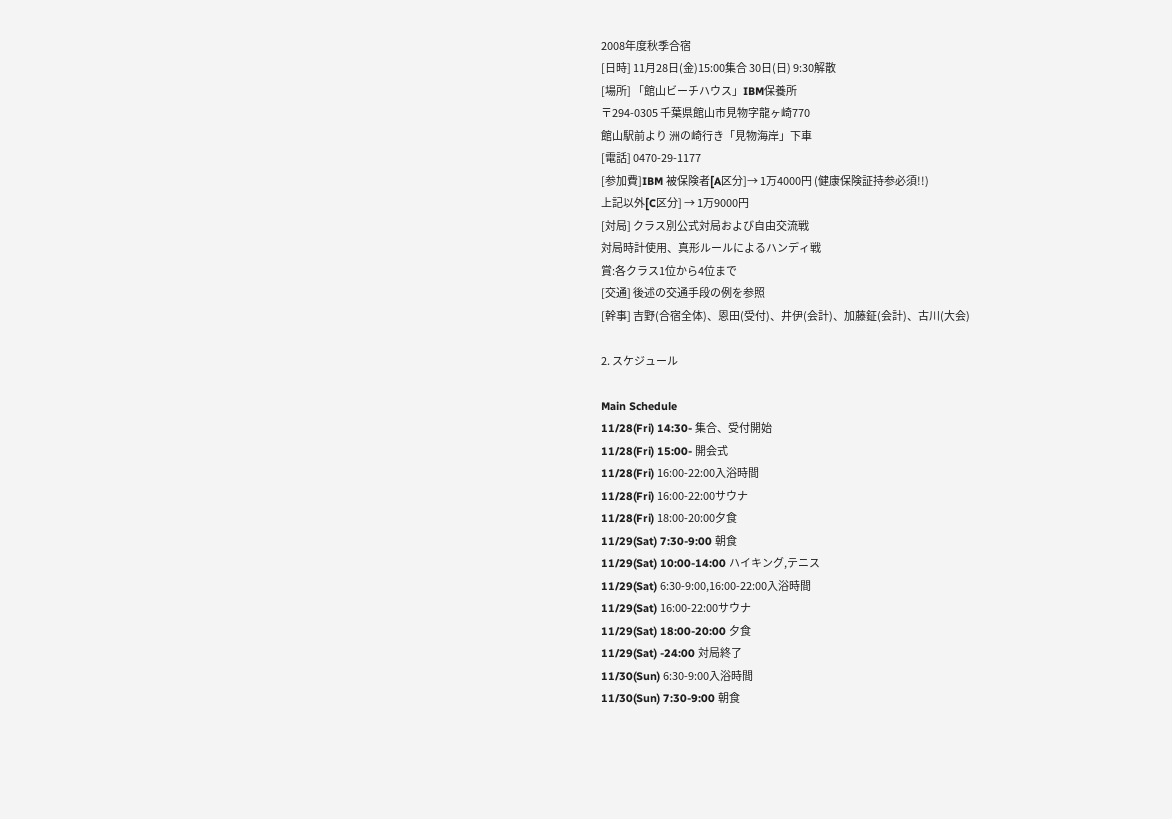2008年度秋季合宿
[日時] 11月28日(金)15:00集合 30日(日) 9:30解散
[場所] 「館山ビーチハウス」IBM保養所
〒294-0305 千葉県館山市見物字龍ヶ崎770
館山駅前より 洲の崎行き「見物海岸」下車
[電話] 0470-29-1177
[参加費]IBM 被保険者[A区分]→ 1万4000円 (健康保険証持参必須!!)
上記以外[C区分] → 1万9000円
[対局] クラス別公式対局および自由交流戦
対局時計使用、真形ルールによるハンディ戦
賞:各クラス1位から4位まで
[交通] 後述の交通手段の例を参照
[幹事] 吉野(合宿全体)、恩田(受付)、井伊(会計)、加藤鉦(会計)、古川(大会)

2. スケジュール

Main Schedule
11/28(Fri) 14:30- 集合、受付開始
11/28(Fri) 15:00- 開会式
11/28(Fri) 16:00-22:00入浴時間
11/28(Fri) 16:00-22:00サウナ
11/28(Fri) 18:00-20:00夕食
11/29(Sat) 7:30-9:00 朝食
11/29(Sat) 10:00-14:00 ハイキング,テニス
11/29(Sat) 6:30-9:00,16:00-22:00入浴時間
11/29(Sat) 16:00-22:00サウナ
11/29(Sat) 18:00-20:00 夕食
11/29(Sat) -24:00 対局終了
11/30(Sun) 6:30-9:00入浴時間
11/30(Sun) 7:30-9:00 朝食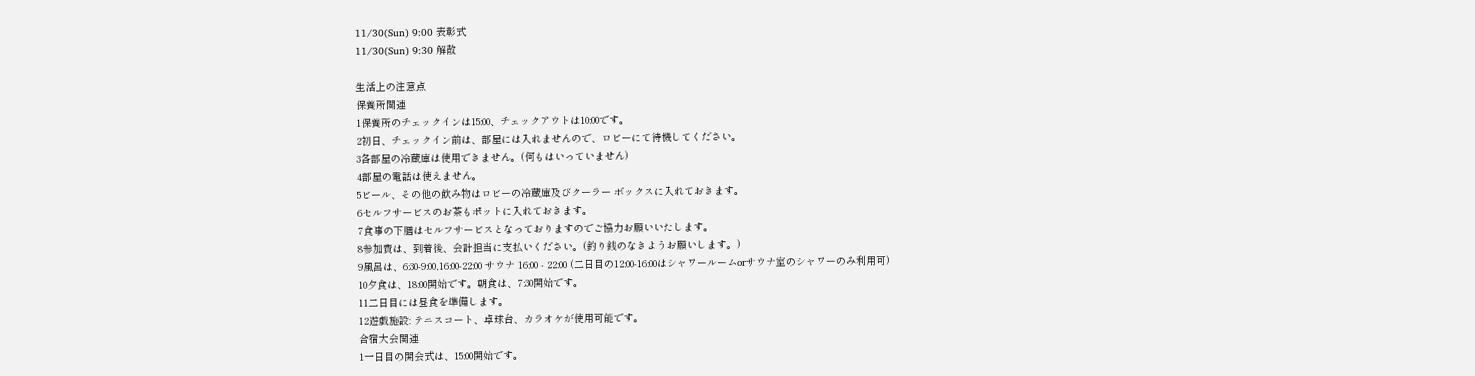11/30(Sun) 9:00 表彰式
11/30(Sun) 9:30 解散

生活上の注意点
保養所関連
1保養所のチェックインは15:00、チェックアウトは10:00です。
2初日、チェックイン前は、部屋には入れませんので、ロビーにて待機してください。
3各部屋の冷蔵庫は使用できません。(何もはいっていません)
4部屋の電話は使えません。
5ビール、その他の飲み物はロビーの冷蔵庫及びクーラー ボックスに入れておきます。
6セルフサービスのお茶もポットに入れておきます。
7食事の下膳はセルフサービスとなっておりますのでご協力お願いいたします。
8参加費は、到着後、会計担当に支払いください。(釣り銭のなきようお願いします。)
9風呂は、6:30-9:00,16:00-22:00 サウナ 16:00 - 22:00 (二日目の12:00-16:00はシャワールームorサウナ室のシャワーのみ利用可)
10夕食は、18:00開始です。朝食は、7:30開始です。
11二日目には昼食を準備します。
12遊戯施設: テニスコート、卓球台、カラオケが使用可能です。
合宿大会関連
1一日目の開会式は、15:00開始です。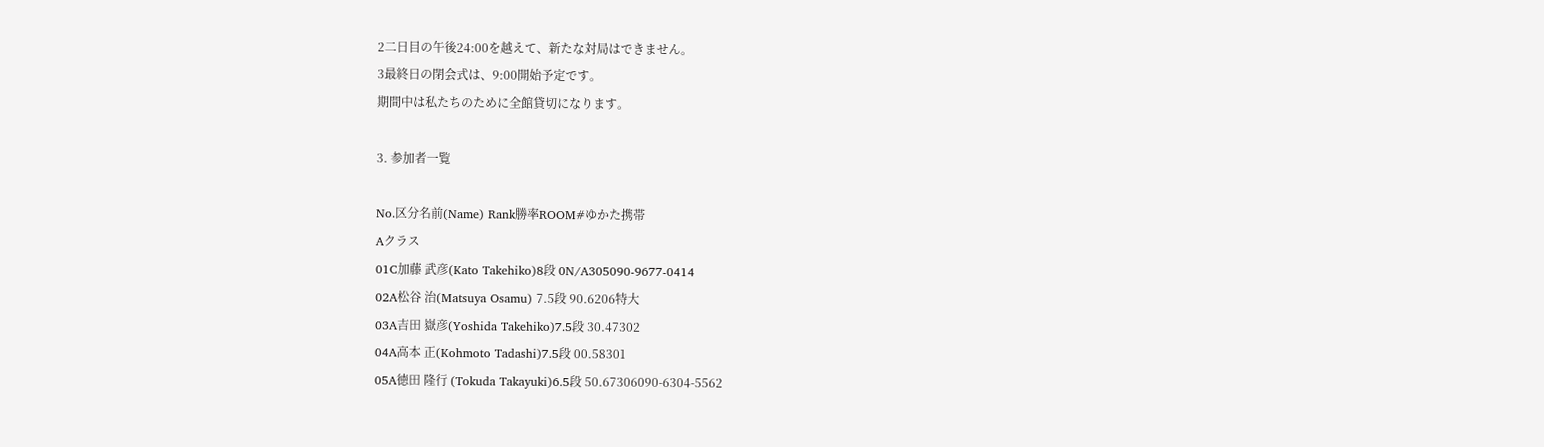2二日目の午後24:00を越えて、新たな対局はできません。
3最終日の閉会式は、9:00開始予定です。
期間中は私たちのために全館貸切になります。

3. 参加者一覧

No.区分名前(Name) Rank勝率ROOM#ゆかた携帯
Aクラス
01C加藤 武彦(Kato Takehiko)8段 0N/A305090-9677-0414
02A松谷 治(Matsuya Osamu) 7.5段 90.6206特大
03A吉田 嶽彦(Yoshida Takehiko)7.5段 30.47302
04A高本 正(Kohmoto Tadashi)7.5段 00.58301
05A徳田 隆行 (Tokuda Takayuki)6.5段 50.67306090-6304-5562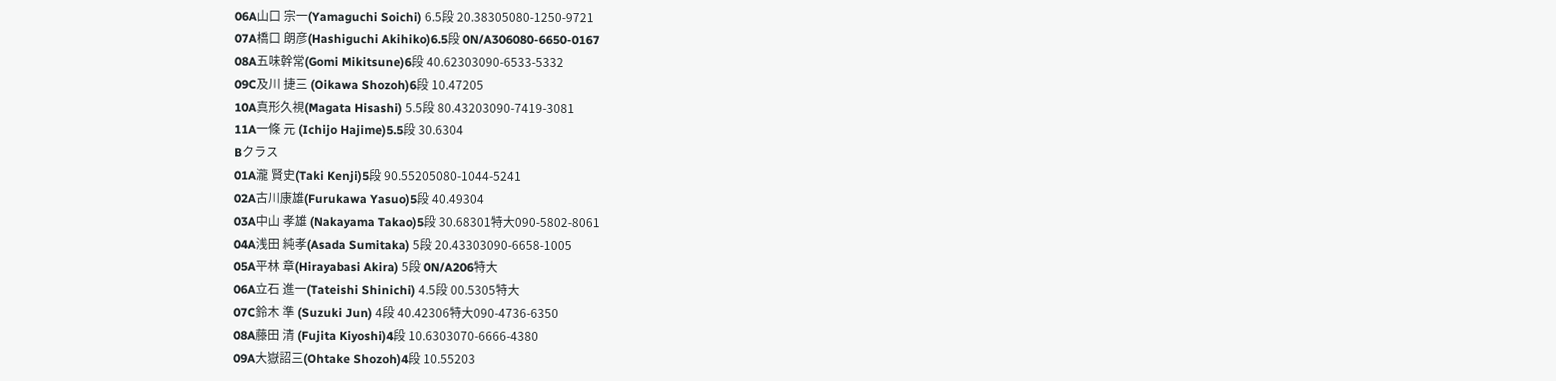06A山口 宗一(Yamaguchi Soichi) 6.5段 20.38305080-1250-9721
07A橋口 朗彦(Hashiguchi Akihiko)6.5段 0N/A306080-6650-0167
08A五味幹常(Gomi Mikitsune)6段 40.62303090-6533-5332
09C及川 捷三 (Oikawa Shozoh)6段 10.47205
10A真形久視(Magata Hisashi) 5.5段 80.43203090-7419-3081
11A一條 元 (Ichijo Hajime)5.5段 30.6304
Bクラス
01A瀧 賢史(Taki Kenji)5段 90.55205080-1044-5241
02A古川康雄(Furukawa Yasuo)5段 40.49304
03A中山 孝雄 (Nakayama Takao)5段 30.68301特大090-5802-8061
04A浅田 純孝(Asada Sumitaka) 5段 20.43303090-6658-1005
05A平林 章(Hirayabasi Akira) 5段 0N/A206特大
06A立石 進一(Tateishi Shinichi) 4.5段 00.5305特大
07C鈴木 準 (Suzuki Jun) 4段 40.42306特大090-4736-6350
08A藤田 清 (Fujita Kiyoshi)4段 10.6303070-6666-4380
09A大嶽詔三(Ohtake Shozoh)4段 10.55203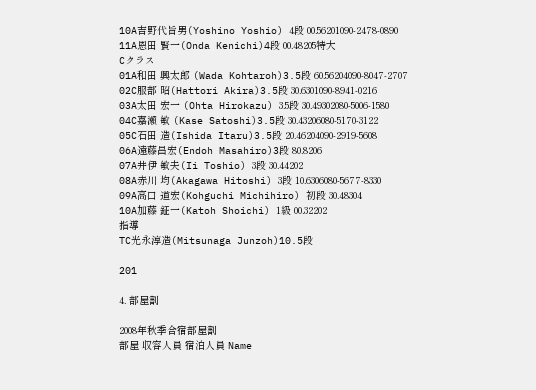10A吉野代旨男(Yoshino Yoshio) 4段 00.56201090-2478-0890
11A恩田 賢一(Onda Kenichi)4段 00.48205特大
Cクラス
01A和田 興太郎 (Wada Kohtaroh)3.5段 60.56204090-8047-2707
02C服部 昭(Hattori Akira)3.5段 30.6301090-8941-0216
03A太田 宏一 (Ohta Hirokazu) 3.5段 30.49302080-5006-1580
04C嘉瀬 敏 (Kase Satoshi)3.5段 30.43206080-5170-3122
05C石田 造(Ishida Itaru)3.5段 20.46204090-2919-5608
06A遠藤昌宏(Endoh Masahiro)3段 80.8206
07A井伊 敏夫(Ii Toshio) 3段 30.44202
08A赤川 均(Akagawa Hitoshi) 3段 10.6306080-5677-8330
09A高口 道宏(Kohguchi Michihiro) 初段 30.48304
10A加藤 鉦一(Katoh Shoichi) 1級 00.32202
指導
TC光永淳造(Mitsunaga Junzoh)10.5段

201

4. 部屋割

2008年秋季合宿部屋割
部屋 収容人員 宿泊人員 Name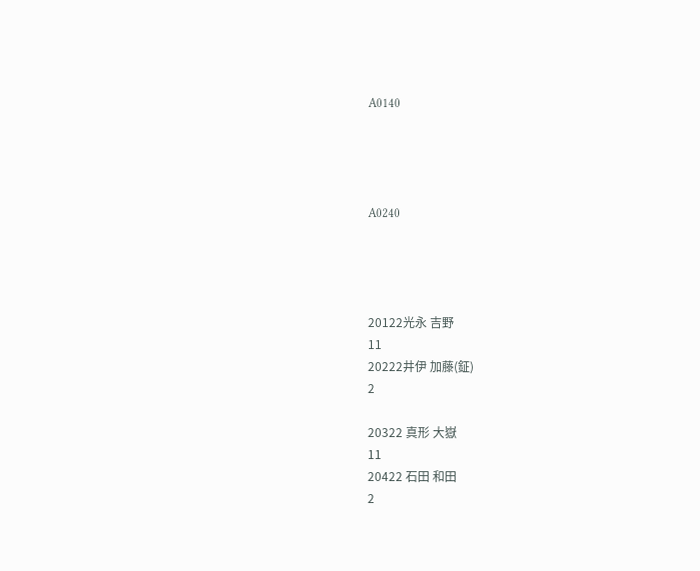A0140




A0240




20122光永 吉野
11
20222井伊 加藤(鉦)
2

20322 真形 大嶽
11
20422 石田 和田
2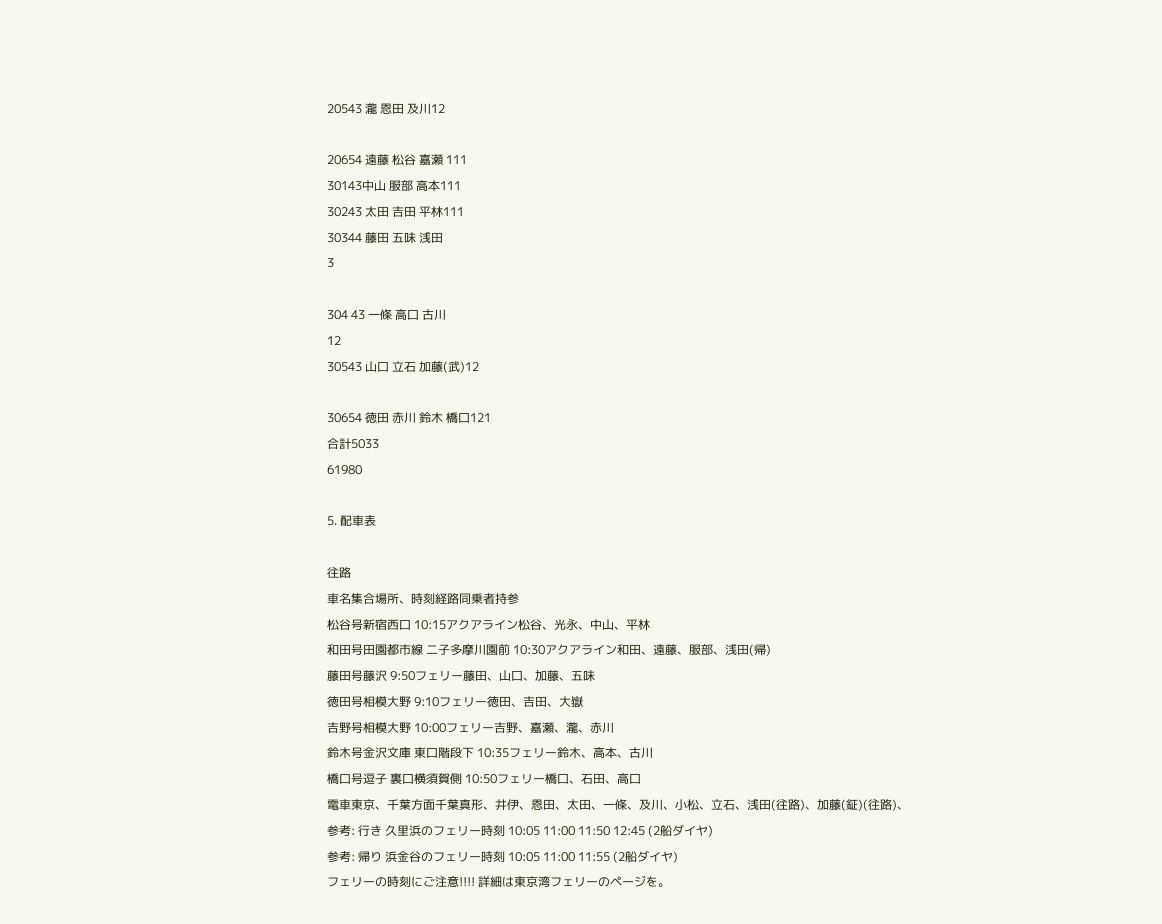20543 瀧 恩田 及川12

20654 遠藤 松谷 嘉瀬 111
30143中山 服部 高本111
30243 太田 吉田 平林111
30344 藤田 五味 浅田
3

304 43 一條 高口 古川
12
30543 山口 立石 加藤(武)12

30654 徳田 赤川 鈴木 橋口121
合計5033
61980

5. 配車表

往路
車名集合場所、時刻経路同乗者持参
松谷号新宿西口 10:15アクアライン松谷、光永、中山、平林
和田号田園都市線 二子多摩川園前 10:30アクアライン和田、遠藤、服部、浅田(帰)
藤田号藤沢 9:50フェリー藤田、山口、加藤、五味
徳田号相模大野 9:10フェリー徳田、吉田、大嶽
吉野号相模大野 10:00フェリー吉野、嘉瀬、瀧、赤川
鈴木号金沢文庫 東口階段下 10:35フェリー鈴木、高本、古川
橋口号逗子 裏口横須賀側 10:50フェリー橋口、石田、高口
電車東京、千葉方面千葉真形、井伊、恩田、太田、一條、及川、小松、立石、浅田(往路)、加藤(鉦)(往路)、
参考: 行き 久里浜のフェリー時刻 10:05 11:00 11:50 12:45 (2船ダイヤ)
参考: 帰り 浜金谷のフェリー時刻 10:05 11:00 11:55 (2船ダイヤ)
フェリーの時刻にご注意!!!! 詳細は東京湾フェリーのページを。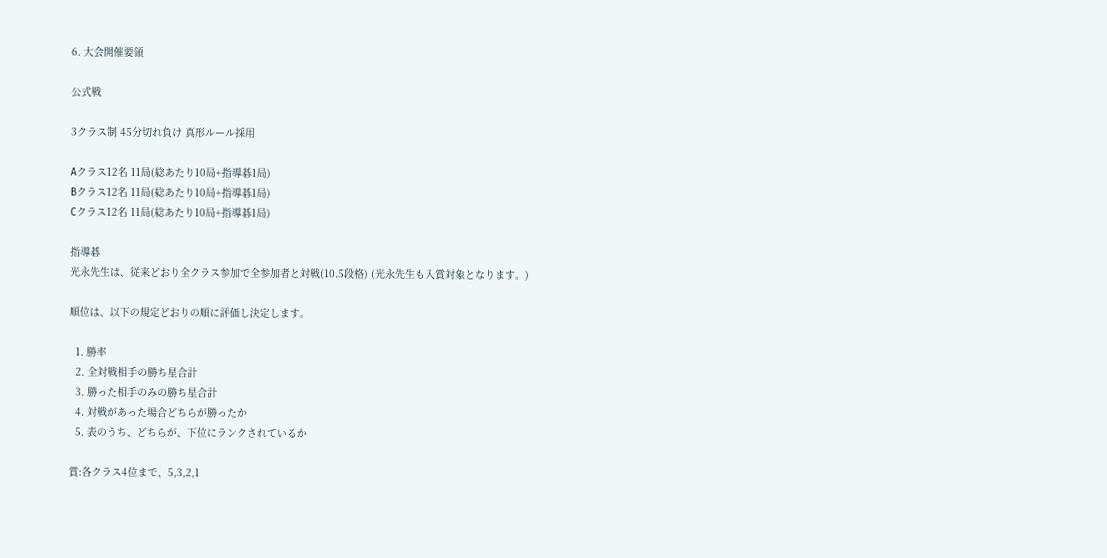6. 大会開催要領

公式戦

3クラス制 45分切れ負け 真形ルール採用

Aクラス12名 11局(総あたり10局+指導碁1局)
Bクラス12名 11局(総あたり10局+指導碁1局)
Cクラス12名 11局(総あたり10局+指導碁1局)

指導碁
光永先生は、従来どおり全クラス参加で全参加者と対戦(10.5段格) (光永先生も入賞対象となります。)

順位は、以下の規定どおりの順に評価し決定します。

  1. 勝率
  2. 全対戦相手の勝ち星合計
  3. 勝った相手のみの勝ち星合計
  4. 対戦があった場合どちらが勝ったか
  5. 表のうち、どちらが、下位にランクされているか

賞:各クラス4位まで、5,3,2,1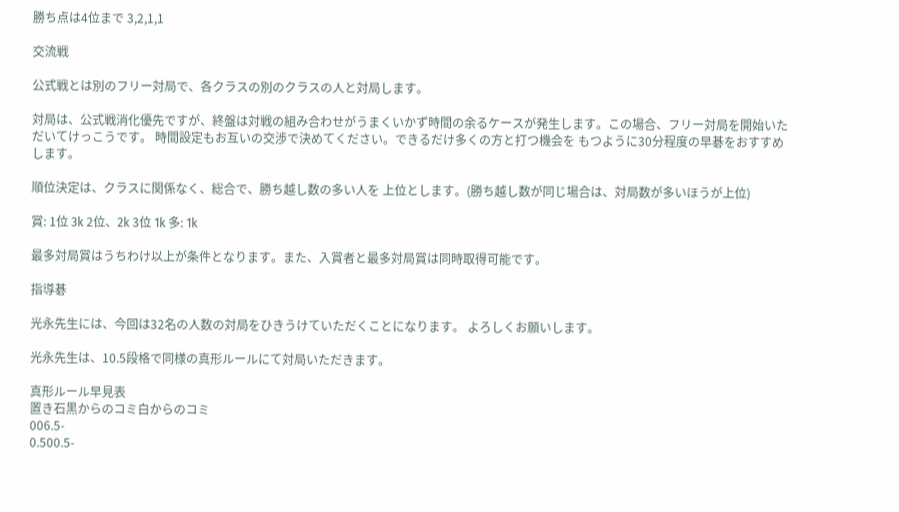勝ち点は4位まで 3,2,1,1

交流戦

公式戦とは別のフリー対局で、各クラスの別のクラスの人と対局します。

対局は、公式戦消化優先ですが、終盤は対戦の組み合わせがうまくいかず時間の余るケースが発生します。この場合、フリー対局を開始いただいてけっこうです。 時間設定もお互いの交渉で決めてください。できるだけ多くの方と打つ機会を もつように30分程度の早碁をおすすめします。

順位決定は、クラスに関係なく、総合で、勝ち越し数の多い人を 上位とします。(勝ち越し数が同じ場合は、対局数が多いほうが上位)

賞: 1位 3k 2位、2k 3位 1k 多: 1k

最多対局賞はうちわけ以上が条件となります。また、入賞者と最多対局賞は同時取得可能です。

指導碁

光永先生には、今回は32名の人数の対局をひきうけていただくことになります。 よろしくお願いします。

光永先生は、10.5段格で同様の真形ルールにて対局いただきます。

真形ルール早見表
置き石黒からのコミ白からのコミ
006.5-
0.500.5-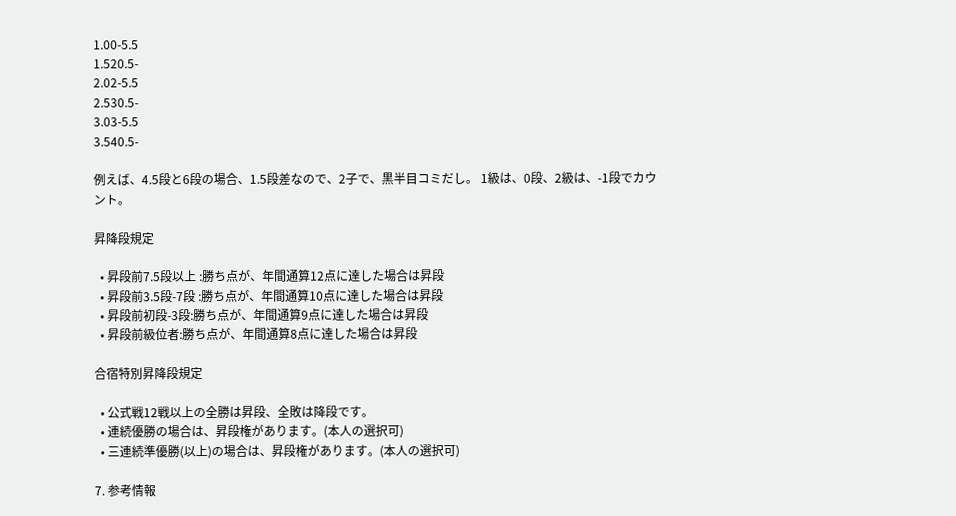1.00-5.5
1.520.5-
2.02-5.5
2.530.5-
3.03-5.5
3.540.5-

例えば、4.5段と6段の場合、1.5段差なので、2子で、黒半目コミだし。 1級は、0段、2級は、-1段でカウント。

昇降段規定

  • 昇段前7.5段以上 :勝ち点が、年間通算12点に達した場合は昇段
  • 昇段前3.5段-7段 :勝ち点が、年間通算10点に達した場合は昇段
  • 昇段前初段-3段:勝ち点が、年間通算9点に達した場合は昇段
  • 昇段前級位者:勝ち点が、年間通算8点に達した場合は昇段

合宿特別昇降段規定

  • 公式戦12戦以上の全勝は昇段、全敗は降段です。
  • 連続優勝の場合は、昇段権があります。(本人の選択可)
  • 三連続準優勝(以上)の場合は、昇段権があります。(本人の選択可)

7. 参考情報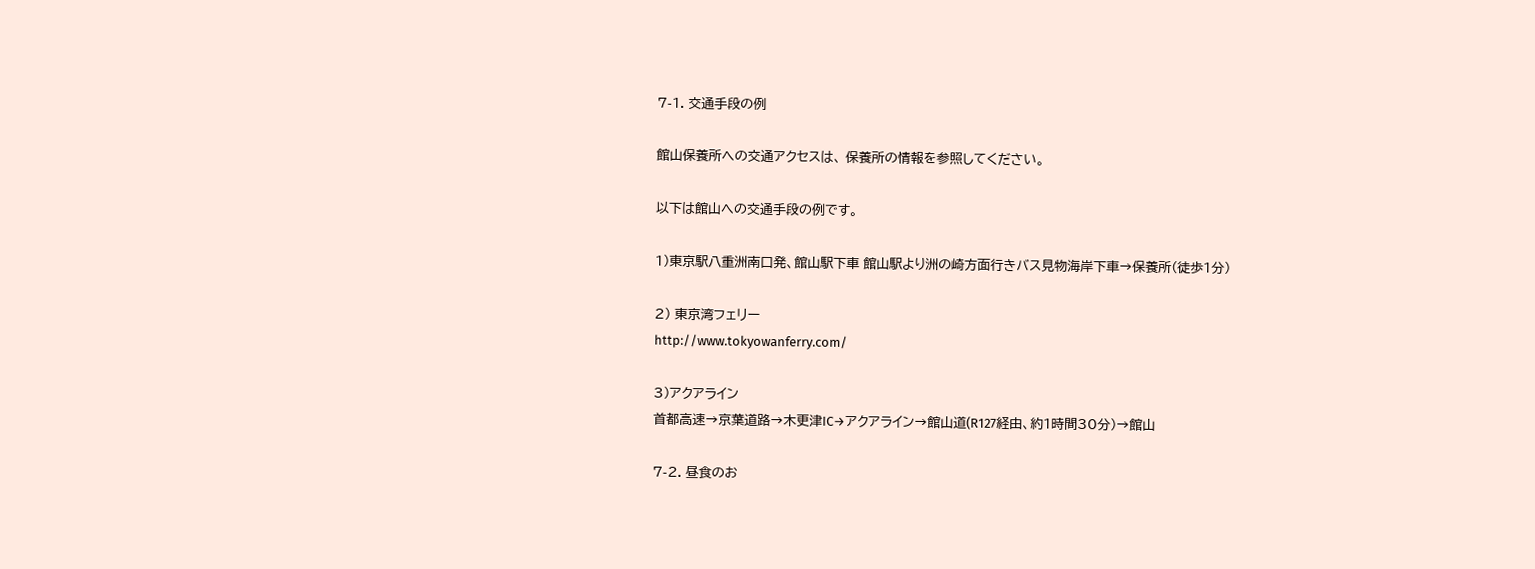7-1. 交通手段の例

館山保養所への交通アクセスは、 保養所の情報を参照してください。

以下は館山への交通手段の例です。

1)東京駅八重洲南口発、館山駅下車 館山駅より洲の崎方面行きバス見物海岸下車→保養所(徒歩1分)

2) 東京湾フェリー
http://www.tokyowanferry.com/

3)アクアライン
首都高速→京葉道路→木更津IC→アクアライン→館山道(R127経由、約1時間30分)→館山

7-2. 昼食のお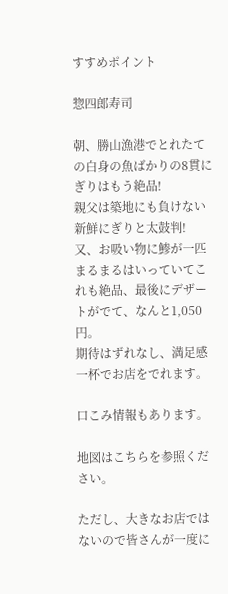すすめポイント

惣四郎寿司

朝、勝山漁港でとれたての白身の魚ばかりの8貫にぎりはもう絶品!
親父は築地にも負けない新鮮にぎりと太鼓判!
又、お吸い物に鯵が一匹まるまるはいっていてこれも絶品、最後にデザートがでて、なんと1,050円。
期待はずれなし、満足感一杯でお店をでれます。

口こみ情報もあります。

地図はこちらを参照ください。

ただし、大きなお店ではないので皆さんが一度に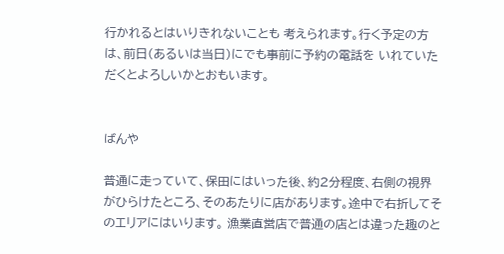行かれるとはいりきれないことも 考えられます。行く予定の方は、前日(あるいは当日)にでも事前に予約の電話を いれていただくとよろしいかとおもいます。


ばんや

普通に走っていて、保田にはいった後、約2分程度、右側の視界がひらけたところ、そのあたりに店があります。途中で右折してそのエリアにはいります。 漁業直営店で普通の店とは違った趣のと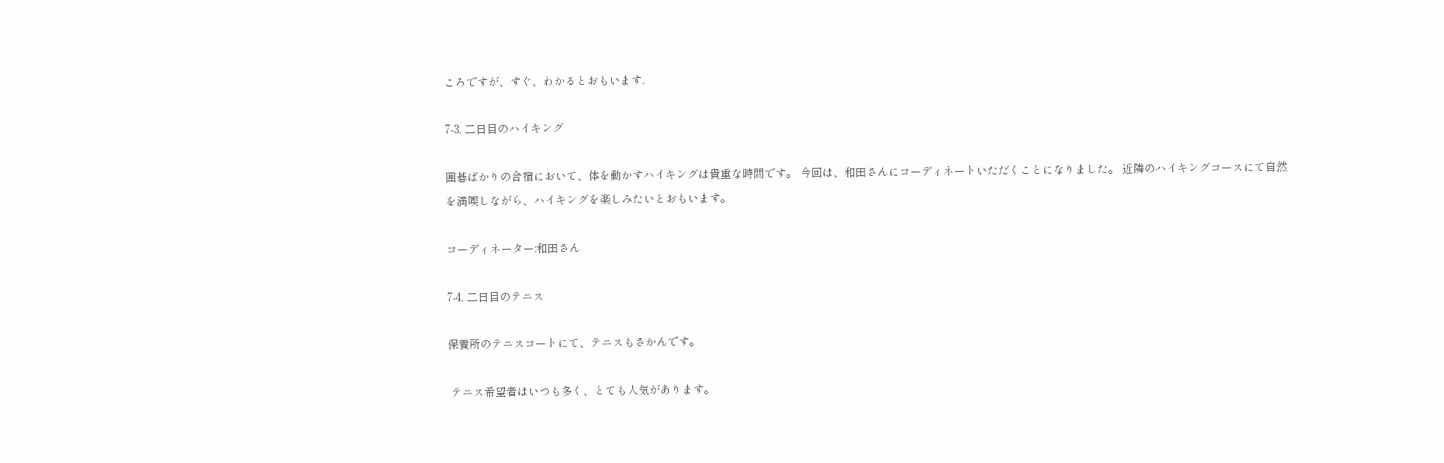ころですが、すぐ、わかるとおもいます.

7-3. 二日目のハイキング

囲碁ばかりの合宿において、体を動かすハイキングは貴重な時間です。 今回は、和田さんにコーディネートいただくことになりました。 近隣のハイキングコースにて自然を満喫しながら、ハイキングを楽しみたいとおもいます。

コーディネーター:和田さん

7-4. 二日目のテニス

保養所のテニスコートにて、テニスもさかんです。

 テニス希望者はいつも多く、とても人気があります。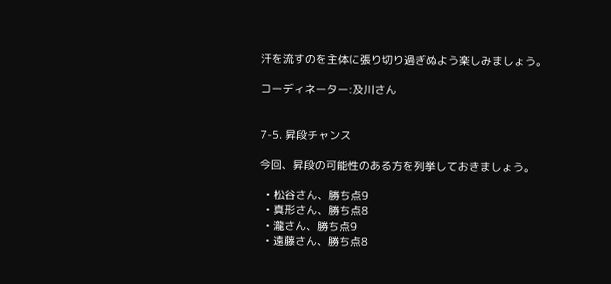汗を流すのを主体に張り切り過ぎぬよう楽しみましょう。

コーディネーター:及川さん


7-5. 昇段チャンス

今回、昇段の可能性のある方を列挙しておきましょう。

  • 松谷さん、勝ち点9
  • 真形さん、勝ち点8
  • 瀧さん、勝ち点9
  • 遠藤さん、勝ち点8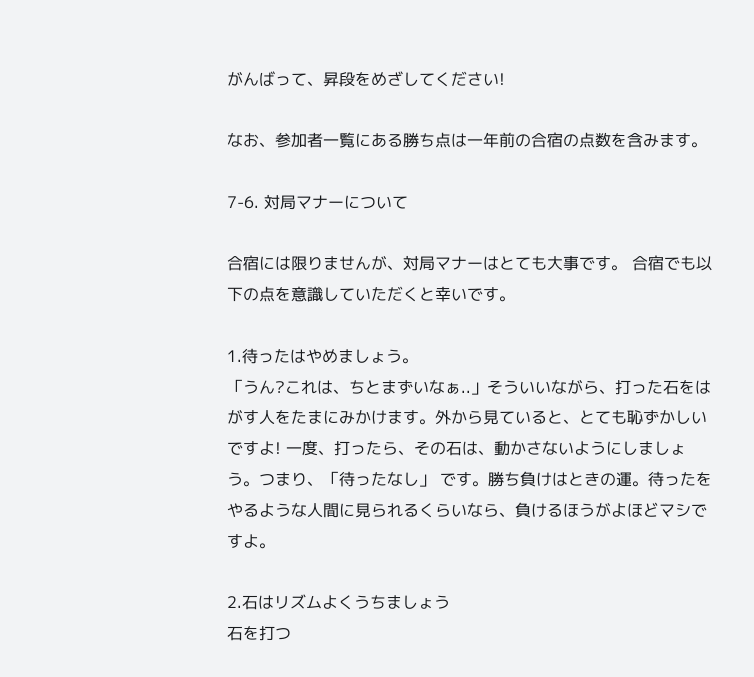がんばって、昇段をめざしてください!

なお、参加者一覧にある勝ち点は一年前の合宿の点数を含みます。

7-6. 対局マナーについて

合宿には限りませんが、対局マナーはとても大事です。 合宿でも以下の点を意識していただくと幸いです。

1.待ったはやめましょう。
「うん?これは、ちとまずいなぁ..」そういいながら、打った石をはがす人をたまにみかけます。外から見ていると、とても恥ずかしいですよ! 一度、打ったら、その石は、動かさないようにしましょう。つまり、「待ったなし」 です。勝ち負けはときの運。待ったをやるような人間に見られるくらいなら、負けるほうがよほどマシですよ。

2.石はリズムよくうちましょう
石を打つ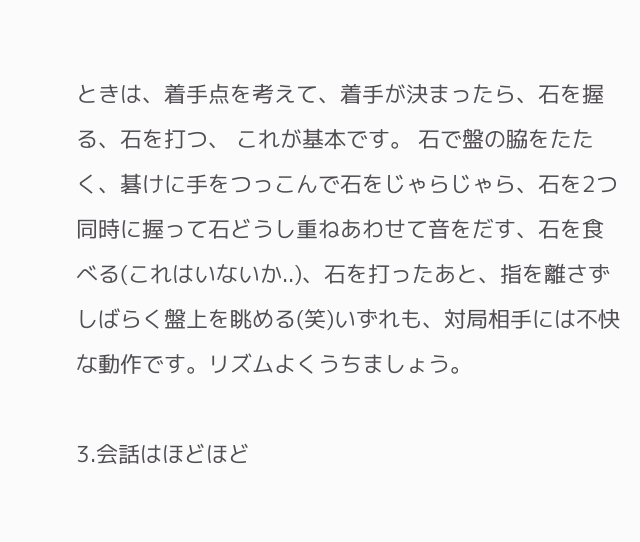ときは、着手点を考えて、着手が決まったら、石を握る、石を打つ、 これが基本です。 石で盤の脇をたたく、碁けに手をつっこんで石をじゃらじゃら、石を2つ同時に握って石どうし重ねあわせて音をだす、石を食べる(これはいないか..)、石を打ったあと、指を離さずしばらく盤上を眺める(笑)いずれも、対局相手には不快な動作です。リズムよくうちましょう。

3.会話はほどほど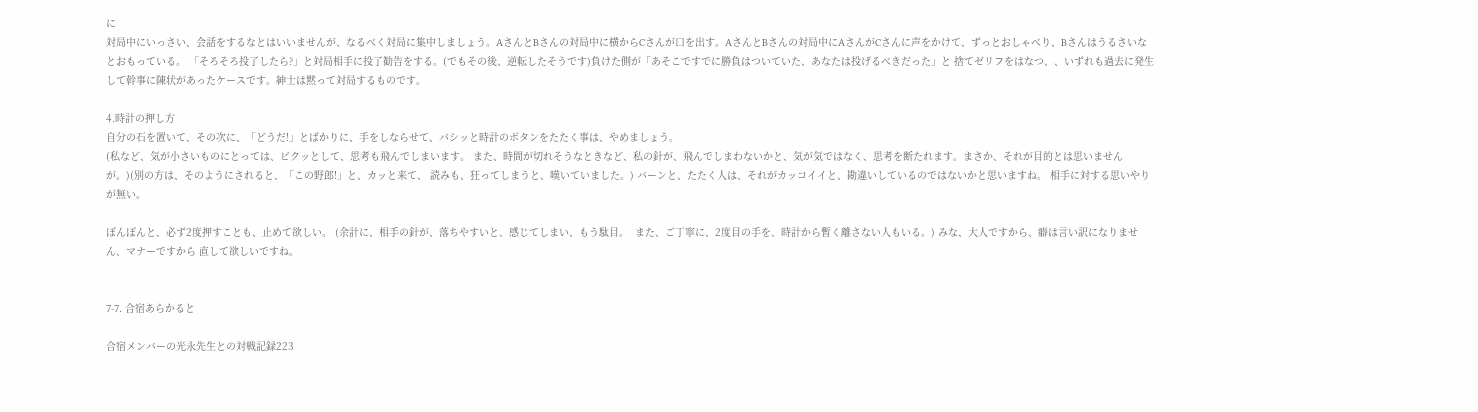に
対局中にいっさい、会話をするなとはいいませんが、なるべく対局に集中しましょう。AさんとBさんの対局中に横からCさんが口を出す。AさんとBさんの対局中にAさんがCさんに声をかけて、ずっとおしゃべり、Bさんはうるさいなとおもっている。 「そろそろ投了したら?」と対局相手に投了勧告をする。(でもその後、逆転したそうです)負けた側が「あそこですでに勝負はついていた、あなたは投げるべきだった」と 捨てゼリフをはなつ、、いずれも過去に発生して幹事に陳状があったケースです。紳士は黙って対局するものです。

4.時計の押し方
自分の石を置いて、その次に、「どうだ!」とばかりに、手をしならせて、バシッと時計のボタンをたたく事は、やめましょう。
(私など、気が小さいものにとっては、ビクッとして、思考も飛んでしまいます。 また、時間が切れそうなときなど、私の針が、飛んでしまわないかと、気が気ではなく、思考を断たれます。まさか、それが目的とは思いませんが。)(別の方は、そのようにされると、「この野郎!」と、カッと来て、 読みも、狂ってしまうと、嘆いていました。) バーンと、たたく人は、それがカッコイイと、勘違いしているのではないかと思いますね。 相手に対する思いやりが無い。

ぽんぽんと、必ず2度押すことも、止めて欲しい。 (余計に、相手の針が、落ちやすいと、感じてしまい、もう駄目。  また、ご丁寧に、2度目の手を、時計から暫く離さない人もいる。) みな、大人ですから、癖は言い訳になりません、マナーですから 直して欲しいですね。


7-7. 合宿あらかると

合宿メンバーの光永先生との対戦記録223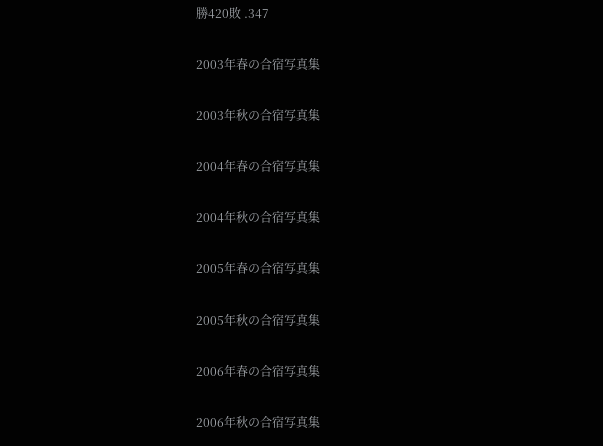勝420敗 .347

2003年春の合宿写真集

2003年秋の合宿写真集

2004年春の合宿写真集

2004年秋の合宿写真集

2005年春の合宿写真集

2005年秋の合宿写真集

2006年春の合宿写真集

2006年秋の合宿写真集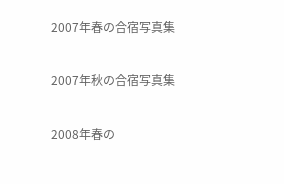2007年春の合宿写真集

2007年秋の合宿写真集

2008年春の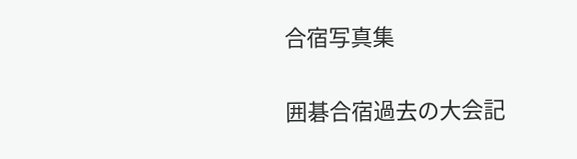合宿写真集

囲碁合宿過去の大会記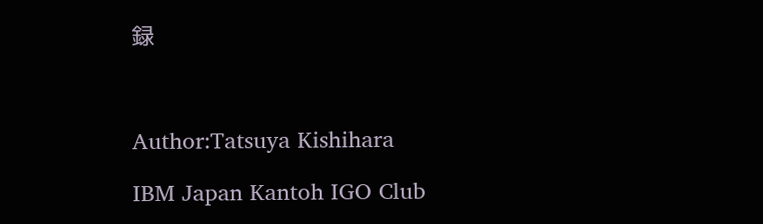録



Author:Tatsuya Kishihara

IBM Japan Kantoh IGO Club